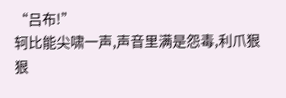“吕布!”
轲比能尖啸一声,声音里满是怨毒,利爪狠狠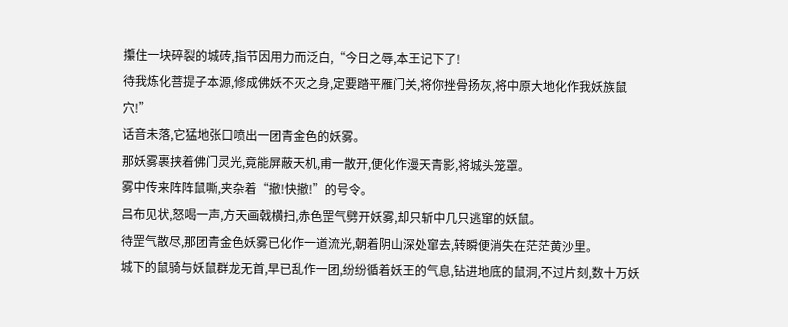攥住一块碎裂的城砖,指节因用力而泛白,“今日之辱,本王记下了!
待我炼化菩提子本源,修成佛妖不灭之身,定要踏平雁门关,将你挫骨扬灰,将中原大地化作我妖族鼠穴!”
话音未落,它猛地张口喷出一团青金色的妖雾。
那妖雾裹挟着佛门灵光,竟能屏蔽天机,甫一散开,便化作漫天青影,将城头笼罩。
雾中传来阵阵鼠嘶,夹杂着“撤!快撤!”的号令。
吕布见状,怒喝一声,方天画戟横扫,赤色罡气劈开妖雾,却只斩中几只逃窜的妖鼠。
待罡气散尽,那团青金色妖雾已化作一道流光,朝着阴山深处窜去,转瞬便消失在茫茫黄沙里。
城下的鼠骑与妖鼠群龙无首,早已乱作一团,纷纷循着妖王的气息,钻进地底的鼠洞,不过片刻,数十万妖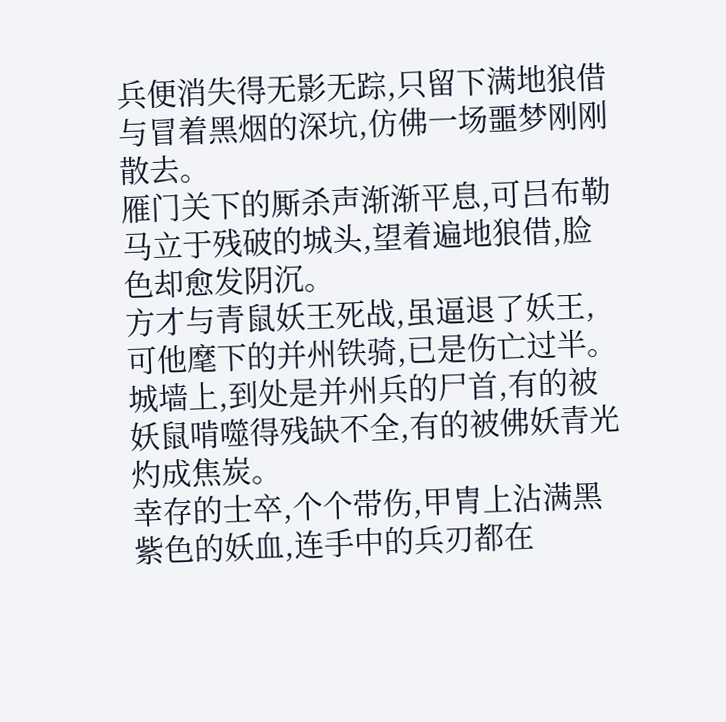兵便消失得无影无踪,只留下满地狼借与冒着黑烟的深坑,仿佛一场噩梦刚刚散去。
雁门关下的厮杀声渐渐平息,可吕布勒马立于残破的城头,望着遍地狼借,脸色却愈发阴沉。
方才与青鼠妖王死战,虽逼退了妖王,可他麾下的并州铁骑,已是伤亡过半。
城墙上,到处是并州兵的尸首,有的被妖鼠啃噬得残缺不全,有的被佛妖青光灼成焦炭。
幸存的士卒,个个带伤,甲胄上沾满黑紫色的妖血,连手中的兵刃都在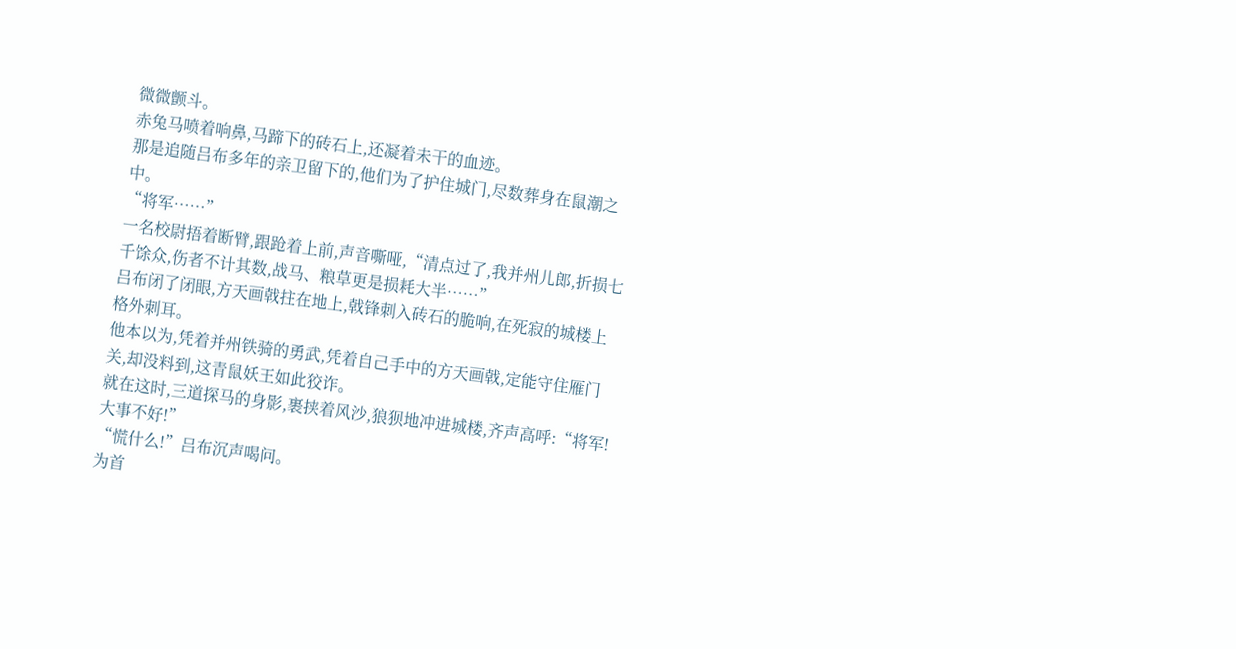微微颤斗。
赤兔马喷着响鼻,马蹄下的砖石上,还凝着未干的血迹。
那是追随吕布多年的亲卫留下的,他们为了护住城门,尽数葬身在鼠潮之中。
“将军……”
一名校尉捂着断臂,跟跄着上前,声音嘶哑,“清点过了,我并州儿郎,折损七千馀众,伤者不计其数,战马、粮草更是损耗大半……”
吕布闭了闭眼,方天画戟拄在地上,戟锋刺入砖石的脆响,在死寂的城楼上格外刺耳。
他本以为,凭着并州铁骑的勇武,凭着自己手中的方天画戟,定能守住雁门关,却没料到,这青鼠妖王如此狡诈。
就在这时,三道探马的身影,裹挟着风沙,狼狈地冲进城楼,齐声高呼:“将军!大事不好!”
“慌什么!”吕布沉声喝问。
为首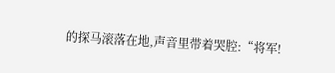的探马滚落在地,声音里带着哭腔:“将军!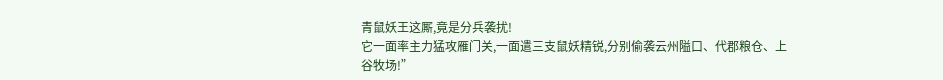青鼠妖王这厮,竟是分兵袭扰!
它一面率主力猛攻雁门关,一面遣三支鼠妖精锐,分别偷袭云州隘口、代郡粮仓、上谷牧场!”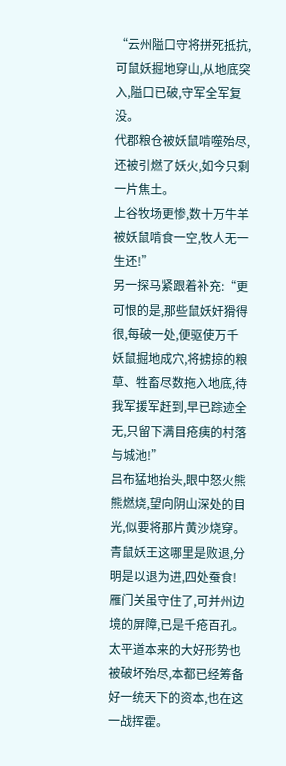“云州隘口守将拼死抵抗,可鼠妖掘地穿山,从地底突入,隘口已破,守军全军复没。
代郡粮仓被妖鼠啃噬殆尽,还被引燃了妖火,如今只剩一片焦土。
上谷牧场更惨,数十万牛羊被妖鼠啃食一空,牧人无一生还!”
另一探马紧跟着补充:“更可恨的是,那些鼠妖奸猾得很,每破一处,便驱使万千妖鼠掘地成穴,将掳掠的粮草、牲畜尽数拖入地底,待我军援军赶到,早已踪迹全无,只留下满目疮痍的村落与城池!”
吕布猛地抬头,眼中怒火熊熊燃烧,望向阴山深处的目光,似要将那片黄沙烧穿。
青鼠妖王这哪里是败退,分明是以退为进,四处蚕食!雁门关虽守住了,可并州边境的屏障,已是千疮百孔。
太平道本来的大好形势也被破坏殆尽,本都已经筹备好一统天下的资本,也在这一战挥霍。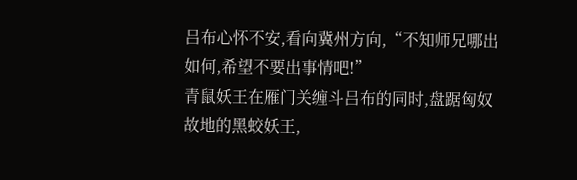吕布心怀不安,看向冀州方向,“不知师兄哪出如何,希望不要出事情吧!”
青鼠妖王在雁门关缠斗吕布的同时,盘踞匈奴故地的黑蛟妖王,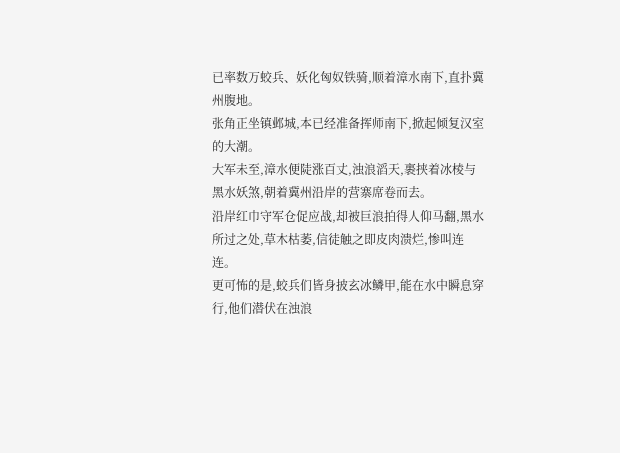已率数万蛟兵、妖化匈奴铁骑,顺着漳水南下,直扑冀州腹地。
张角正坐镇邺城,本已经准备挥师南下,掀起倾复汉室的大潮。
大军未至,漳水便陡涨百丈,浊浪滔天,裹挟着冰棱与黑水妖煞,朝着冀州沿岸的营寨席卷而去。
沿岸红巾守军仓促应战,却被巨浪拍得人仰马翻,黑水所过之处,草木枯萎,信徒触之即皮肉溃烂,惨叫连连。
更可怖的是,蛟兵们皆身披玄冰鳞甲,能在水中瞬息穿行,他们潜伏在浊浪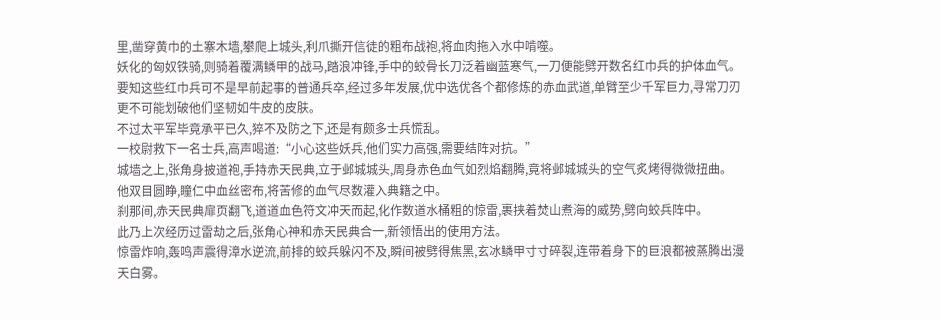里,凿穿黄巾的土寨木墙,攀爬上城头,利爪撕开信徒的粗布战袍,将血肉拖入水中啃噬。
妖化的匈奴铁骑,则骑着覆满鳞甲的战马,踏浪冲锋,手中的蛟骨长刀泛着幽蓝寒气,一刀便能劈开数名红巾兵的护体血气。
要知这些红巾兵可不是早前起事的普通兵卒,经过多年发展,优中选优各个都修炼的赤血武道,单臂至少千军巨力,寻常刀刃更不可能划破他们坚韧如牛皮的皮肤。
不过太平军毕竟承平已久,猝不及防之下,还是有颇多士兵慌乱。
一校尉救下一名士兵,高声喝道:“小心这些妖兵,他们实力高强,需要结阵对抗。”
城墙之上,张角身披道袍,手持赤天民典,立于邺城城头,周身赤色血气如烈焰翻腾,竟将邺城城头的空气炙烤得微微扭曲。
他双目圆睁,瞳仁中血丝密布,将苦修的血气尽数灌入典籍之中。
刹那间,赤天民典扉页翻飞,道道血色符文冲天而起,化作数道水桶粗的惊雷,裹挟着焚山煮海的威势,劈向蛟兵阵中。
此乃上次经历过雷劫之后,张角心神和赤天民典合一,新领悟出的使用方法。
惊雷炸响,轰鸣声震得漳水逆流,前排的蛟兵躲闪不及,瞬间被劈得焦黑,玄冰鳞甲寸寸碎裂,连带着身下的巨浪都被蒸腾出漫天白雾。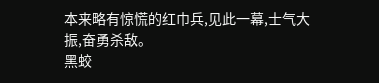本来略有惊慌的红巾兵,见此一幕,士气大振,奋勇杀敌。
黑蛟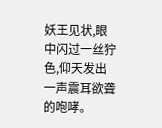妖王见状,眼中闪过一丝狞色,仰天发出一声震耳欲聋的咆哮。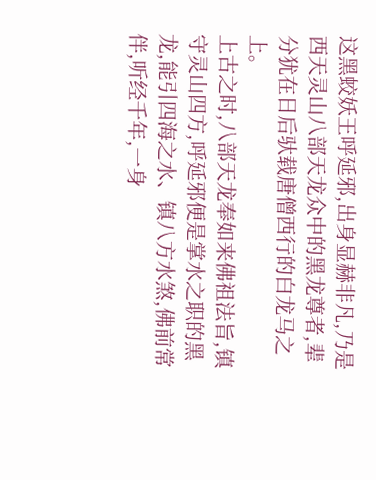这黑蛟妖王呼延邪,出身显赫非凡,乃是西天灵山八部天龙众中的黑龙尊者,辈分犹在日后驮载唐僧西行的白龙马之上。
上古之时,八部天龙奉如来佛祖法旨,镇守灵山四方,呼延邪便是掌水之职的黑龙,能引四海之水、镇八方水煞,佛前常伴,听经千年,一身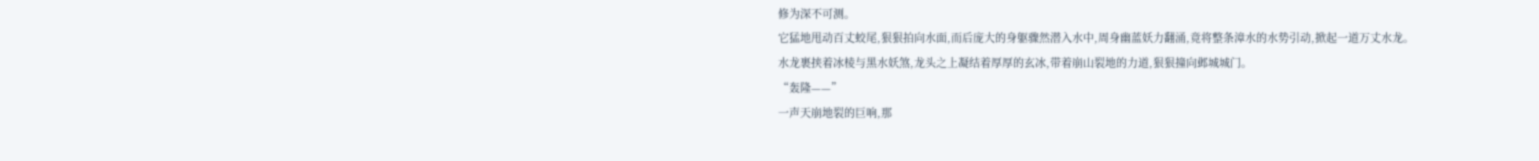修为深不可测。
它猛地甩动百丈蛟尾,狠狠拍向水面,而后庞大的身躯骤然潜入水中,周身幽蓝妖力翻涌,竟将整条漳水的水势引动,掀起一道万丈水龙。
水龙裹挟着冰棱与黑水妖煞,龙头之上凝结着厚厚的玄冰,带着崩山裂地的力道,狠狠撞向邺城城门。
“轰隆——”
一声天崩地裂的巨响,那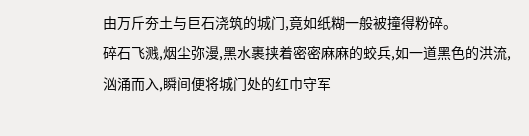由万斤夯土与巨石浇筑的城门,竟如纸糊一般被撞得粉碎。
碎石飞溅,烟尘弥漫,黑水裹挟着密密麻麻的蛟兵,如一道黑色的洪流,汹涌而入,瞬间便将城门处的红巾守军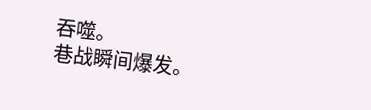吞噬。
巷战瞬间爆发。